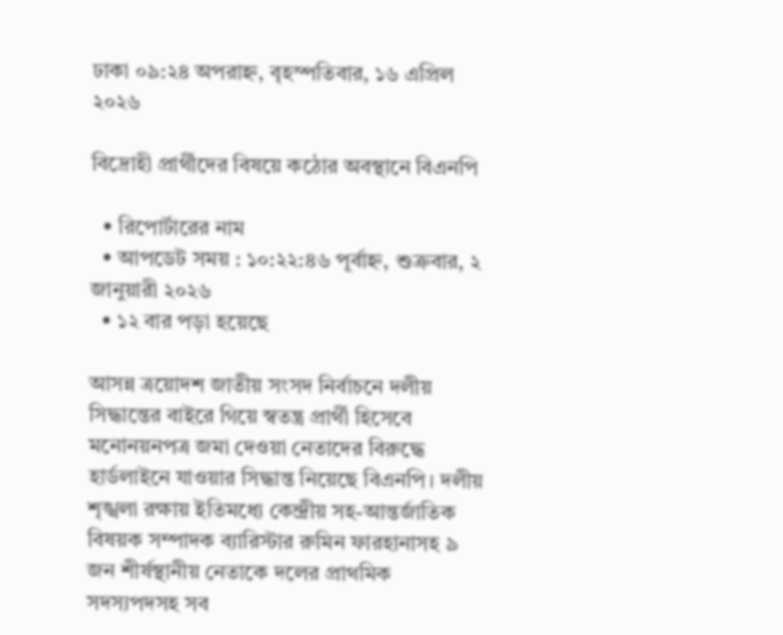ঢাকা ০৯:২৪ অপরাহ্ন, বৃহস্পতিবার, ১৬ এপ্রিল ২০২৬

বিদ্রোহী প্রার্থীদের বিষয়ে কঠোর অবস্থানে বিএনপি

  • রিপোর্টারের নাম
  • আপডেট সময় : ১০:২২:৪৬ পূর্বাহ্ন, শুক্রবার, ২ জানুয়ারী ২০২৬
  • ১২ বার পড়া হয়েছে

আসন্ন ত্রয়োদশ জাতীয় সংসদ নির্বাচনে দলীয় সিদ্ধান্তের বাইরে গিয়ে স্বতন্ত্র প্রার্থী হিসেবে মনোনয়নপত্র জমা দেওয়া নেতাদের বিরুদ্ধে হার্ডলাইনে যাওয়ার সিদ্ধান্ত নিয়েছে বিএনপি। দলীয় শৃঙ্খলা রক্ষায় ইতিমধ্যে কেন্দ্রীয় সহ-আন্তর্জাতিক বিষয়ক সম্পাদক ব্যারিস্টার রুমিন ফারহানাসহ ৯ জন শীর্ষস্থানীয় নেতাকে দলের প্রাথমিক সদস্যপদসহ সব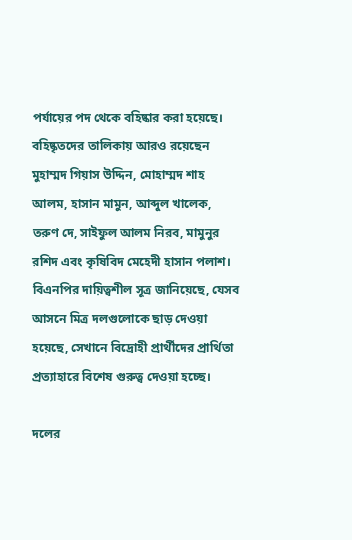পর্যায়ের পদ থেকে বহিষ্কার করা হয়েছে। বহিষ্কৃতদের তালিকায় আরও রয়েছেন মুহাম্মদ গিয়াস উদ্দিন, মোহাম্মদ শাহ আলম, হাসান মামুন, আব্দুল খালেক, তরুণ দে, সাইফুল আলম নিরব, মামুনুর রশিদ এবং কৃষিবিদ মেহেদী হাসান পলাশ। বিএনপির দায়িত্বশীল সূত্র জানিয়েছে, যেসব আসনে মিত্র দলগুলোকে ছাড় দেওয়া হয়েছে, সেখানে বিদ্রোহী প্রার্থীদের প্রার্থিতা প্রত্যাহারে বিশেষ গুরুত্ব দেওয়া হচ্ছে।

দলের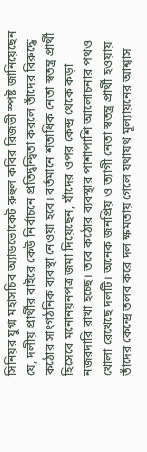সিনিয়র যুগ্ম মহাসচিব অ্যাডভোকেট রুহুল কবির রিজভী স্পষ্ট জানিয়েছেন যে, দলীয় প্রার্থীর বাইরে কেউ নির্বাচনে প্রতিদ্বন্দ্বিতা করলে তাঁদের বিরুদ্ধে কঠোর সাংগঠনিক ব্যবস্থা নেওয়া হবে। বর্তমানে শতাধিক নেতা স্বতন্ত্র প্রার্থী হিসেবে মনোনয়নপত্র জমা দিয়েছেন, যাঁদের ওপর কেন্দ্র থেকে কড়া নজরদারি রাখা হচ্ছে। তবে কঠোর ব্যবস্থার পাশাপাশি আলোচনার পথও খোলা রেখেছে দলটি। অনেক জনপ্রিয় ও ত্যাগী নেতা স্বতন্ত্র প্রার্থী হওয়ায় তাঁদের কেন্দ্রে তলব করে দল ক্ষমতায় গেলে যথাযথ মূল্যায়নের আশ্বাস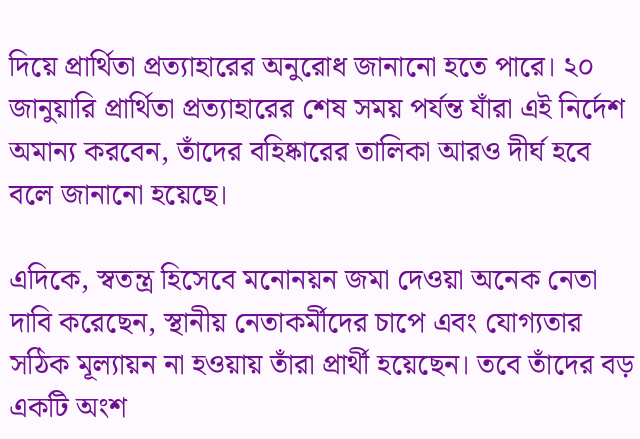দিয়ে প্রার্থিতা প্রত্যাহারের অনুরোধ জানানো হতে পারে। ২০ জানুয়ারি প্রার্থিতা প্রত্যাহারের শেষ সময় পর্যন্ত যাঁরা এই নির্দেশ অমান্য করবেন, তাঁদের বহিষ্কারের তালিকা আরও দীর্ঘ হবে বলে জানানো হয়েছে।

এদিকে, স্বতন্ত্র হিসেবে মনোনয়ন জমা দেওয়া অনেক নেতা দাবি করেছেন, স্থানীয় নেতাকর্মীদের চাপে এবং যোগ্যতার সঠিক মূল্যায়ন না হওয়ায় তাঁরা প্রার্থী হয়েছেন। তবে তাঁদের বড় একটি অংশ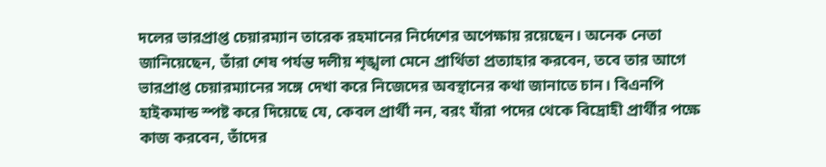দলের ভারপ্রাপ্ত চেয়ারম্যান তারেক রহমানের নির্দেশের অপেক্ষায় রয়েছেন। অনেক নেতা জানিয়েছেন, তাঁরা শেষ পর্যন্ত দলীয় শৃঙ্খলা মেনে প্রার্থিতা প্রত্যাহার করবেন, তবে তার আগে ভারপ্রাপ্ত চেয়ারম্যানের সঙ্গে দেখা করে নিজেদের অবস্থানের কথা জানাতে চান। বিএনপি হাইকমান্ড স্পষ্ট করে দিয়েছে যে, কেবল প্রার্থী নন, বরং যাঁরা পদের থেকে বিদ্রোহী প্রার্থীর পক্ষে কাজ করবেন, তাঁদের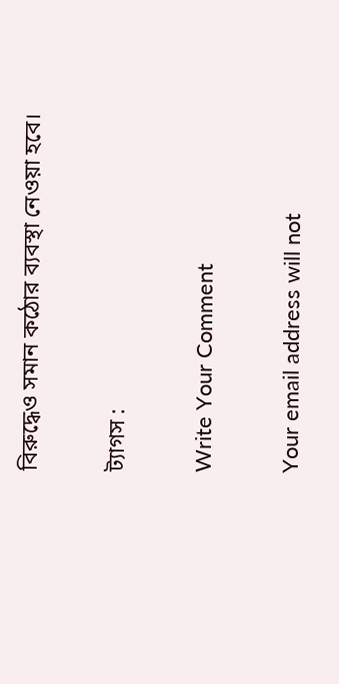বিরুদ্ধেও সমান কঠোর ব্যবস্থা নেওয়া হবে।

ট্যাগস :

Write Your Comment

Your email address will not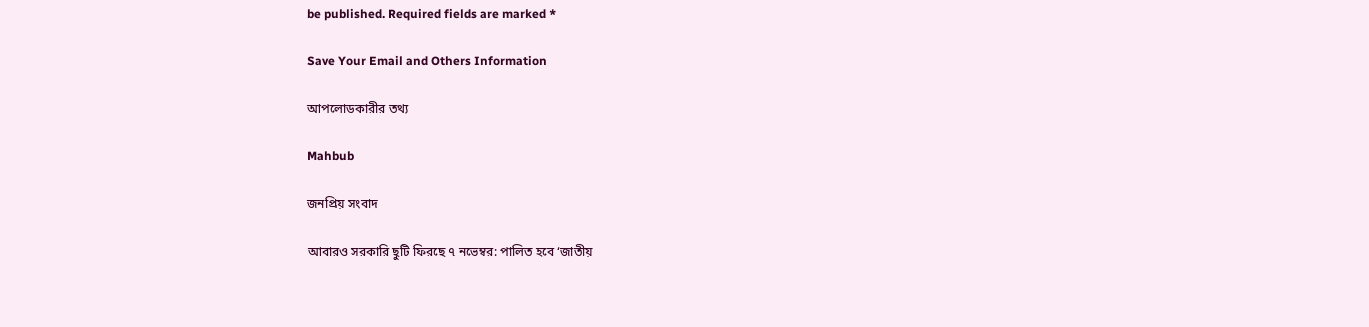be published. Required fields are marked *

Save Your Email and Others Information

আপলোডকারীর তথ্য

Mahbub

জনপ্রিয় সংবাদ

আবারও সরকারি ছুটি ফিরছে ৭ নভেম্বর: পালিত হবে ‘জাতীয়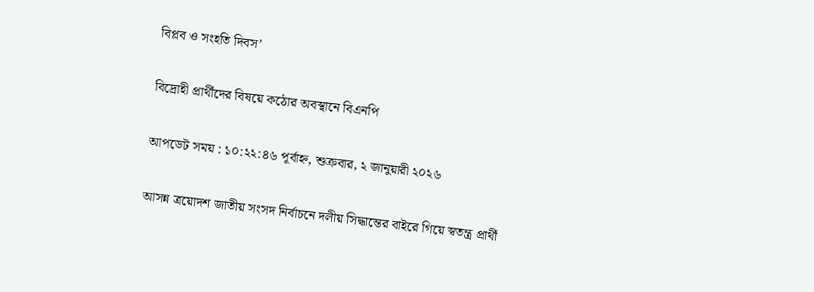বিপ্লব ও সংহতি দিবস’

বিদ্রোহী প্রার্থীদের বিষয়ে কঠোর অবস্থানে বিএনপি

আপডেট সময় : ১০:২২:৪৬ পূর্বাহ্ন, শুক্রবার, ২ জানুয়ারী ২০২৬

আসন্ন ত্রয়োদশ জাতীয় সংসদ নির্বাচনে দলীয় সিদ্ধান্তের বাইরে গিয়ে স্বতন্ত্র প্রার্থী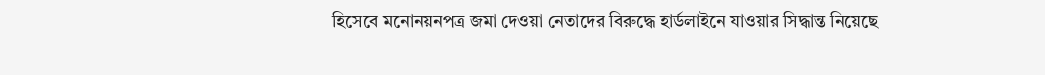হিসেবে মনোনয়নপত্র জমা দেওয়া নেতাদের বিরুদ্ধে হার্ডলাইনে যাওয়ার সিদ্ধান্ত নিয়েছে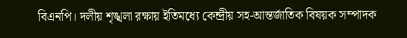বিএনপি। দলীয় শৃঙ্খলা রক্ষায় ইতিমধ্যে কেন্দ্রীয় সহ-আন্তর্জাতিক বিষয়ক সম্পাদক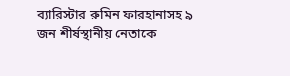ব্যারিস্টার রুমিন ফারহানাসহ ৯ জন শীর্ষস্থানীয় নেতাকে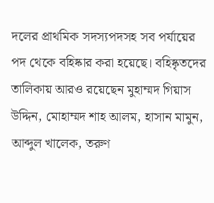দলের প্রাথমিক সদস্যপদসহ সব পর্যায়ের পদ থেকে বহিষ্কার করা হয়েছে। বহিষ্কৃতদের তালিকায় আরও রয়েছেন মুহাম্মদ গিয়াস উদ্দিন, মোহাম্মদ শাহ আলম, হাসান মামুন, আব্দুল খালেক, তরুণ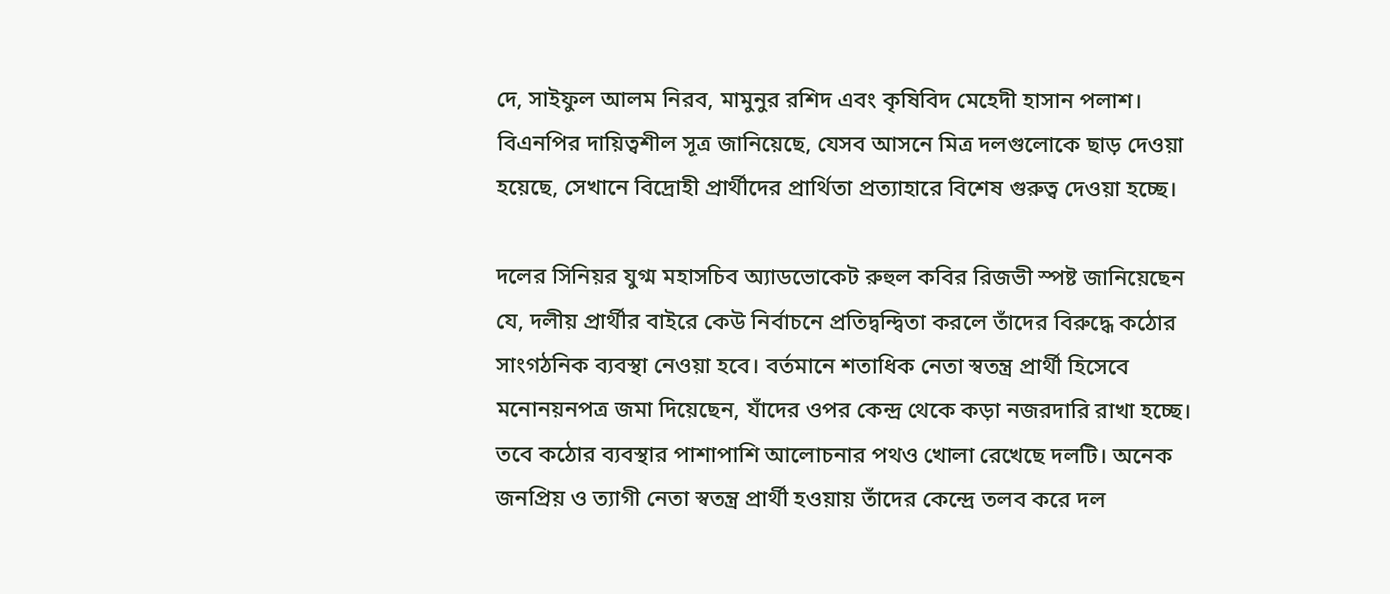দে, সাইফুল আলম নিরব, মামুনুর রশিদ এবং কৃষিবিদ মেহেদী হাসান পলাশ। বিএনপির দায়িত্বশীল সূত্র জানিয়েছে, যেসব আসনে মিত্র দলগুলোকে ছাড় দেওয়া হয়েছে, সেখানে বিদ্রোহী প্রার্থীদের প্রার্থিতা প্রত্যাহারে বিশেষ গুরুত্ব দেওয়া হচ্ছে।

দলের সিনিয়র যুগ্ম মহাসচিব অ্যাডভোকেট রুহুল কবির রিজভী স্পষ্ট জানিয়েছেন যে, দলীয় প্রার্থীর বাইরে কেউ নির্বাচনে প্রতিদ্বন্দ্বিতা করলে তাঁদের বিরুদ্ধে কঠোর সাংগঠনিক ব্যবস্থা নেওয়া হবে। বর্তমানে শতাধিক নেতা স্বতন্ত্র প্রার্থী হিসেবে মনোনয়নপত্র জমা দিয়েছেন, যাঁদের ওপর কেন্দ্র থেকে কড়া নজরদারি রাখা হচ্ছে। তবে কঠোর ব্যবস্থার পাশাপাশি আলোচনার পথও খোলা রেখেছে দলটি। অনেক জনপ্রিয় ও ত্যাগী নেতা স্বতন্ত্র প্রার্থী হওয়ায় তাঁদের কেন্দ্রে তলব করে দল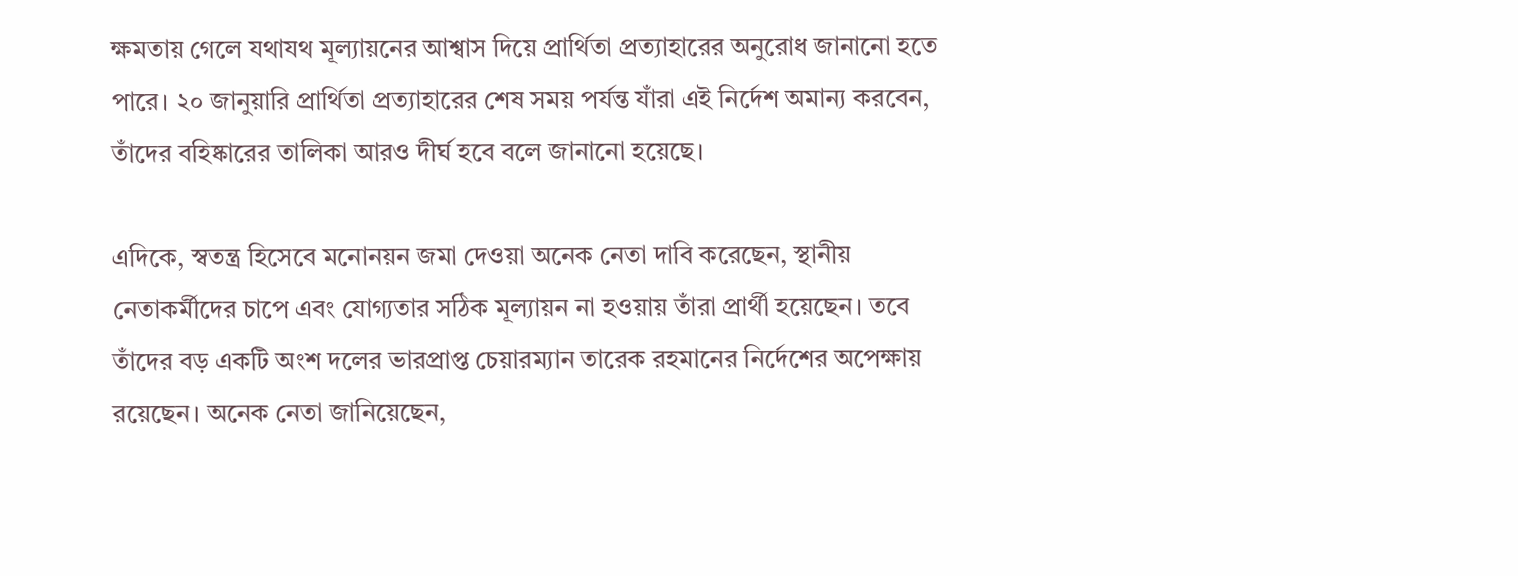ক্ষমতায় গেলে যথাযথ মূল্যায়নের আশ্বাস দিয়ে প্রার্থিতা প্রত্যাহারের অনুরোধ জানানো হতে পারে। ২০ জানুয়ারি প্রার্থিতা প্রত্যাহারের শেষ সময় পর্যন্ত যাঁরা এই নির্দেশ অমান্য করবেন, তাঁদের বহিষ্কারের তালিকা আরও দীর্ঘ হবে বলে জানানো হয়েছে।

এদিকে, স্বতন্ত্র হিসেবে মনোনয়ন জমা দেওয়া অনেক নেতা দাবি করেছেন, স্থানীয় নেতাকর্মীদের চাপে এবং যোগ্যতার সঠিক মূল্যায়ন না হওয়ায় তাঁরা প্রার্থী হয়েছেন। তবে তাঁদের বড় একটি অংশ দলের ভারপ্রাপ্ত চেয়ারম্যান তারেক রহমানের নির্দেশের অপেক্ষায় রয়েছেন। অনেক নেতা জানিয়েছেন,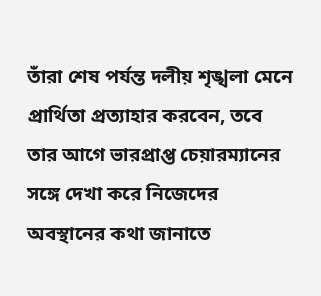তাঁরা শেষ পর্যন্ত দলীয় শৃঙ্খলা মেনে প্রার্থিতা প্রত্যাহার করবেন, তবে তার আগে ভারপ্রাপ্ত চেয়ারম্যানের সঙ্গে দেখা করে নিজেদের অবস্থানের কথা জানাতে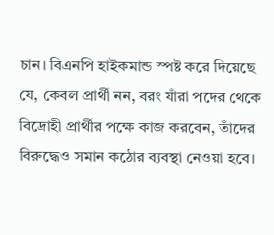চান। বিএনপি হাইকমান্ড স্পষ্ট করে দিয়েছে যে, কেবল প্রার্থী নন, বরং যাঁরা পদের থেকে বিদ্রোহী প্রার্থীর পক্ষে কাজ করবেন, তাঁদের বিরুদ্ধেও সমান কঠোর ব্যবস্থা নেওয়া হবে।